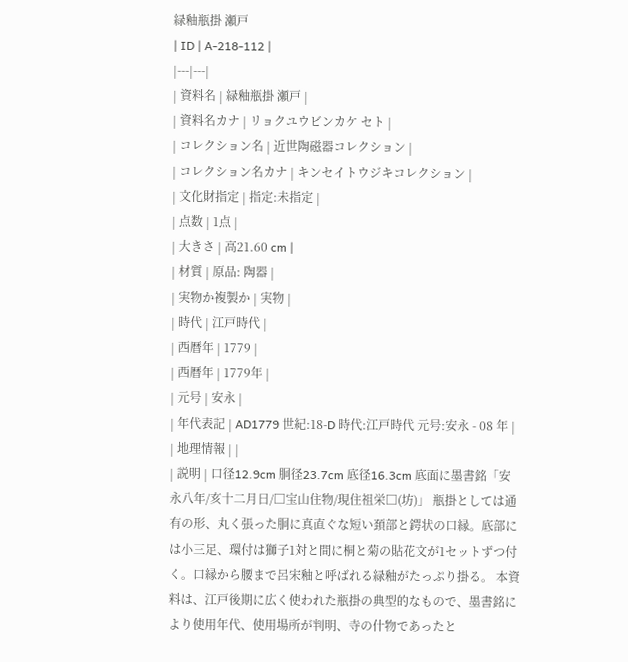緑釉瓶掛 瀬戸
| ID | A-218-112 |
|---|---|
| 資料名 | 緑釉瓶掛 瀬戸 |
| 資料名カナ | リョクユウビンカケ セト |
| コレクション名 | 近世陶磁器コレクション |
| コレクション名カナ | キンセイトウジキコレクション |
| 文化財指定 | 指定:未指定 |
| 点数 | 1点 |
| 大きさ | 高21.60 cm |
| 材質 | 原品: 陶器 |
| 実物か複製か | 実物 |
| 時代 | 江戸時代 |
| 西暦年 | 1779 |
| 西暦年 | 1779年 |
| 元号 | 安永 |
| 年代表記 | AD1779 世紀:18-D 時代:江戸時代 元号:安永 - 08 年 |
| 地理情報 | |
| 説明 | 口径12.9cm 胴径23.7cm 底径16.3cm 底面に墨書銘「安永八年/亥十二月日/□宝山住物/現住祖栄□(坊)」 瓶掛としては通有の形、丸く張った胴に真直ぐな短い頚部と鍔状の口縁。底部には小三足、環付は獅子1対と間に桐と菊の貼花文が1セットずつ付く。口縁から腰まで呂宋釉と呼ばれる緑釉がたっぷり掛る。 本資料は、江戸後期に広く使われた瓶掛の典型的なもので、墨書銘により使用年代、使用場所が判明、寺の什物であったと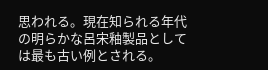思われる。現在知られる年代の明らかな呂宋釉製品としては最も古い例とされる。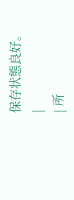保存状態良好。 |
| 所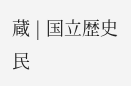蔵 | 国立歴史民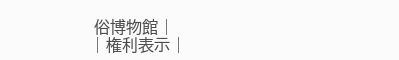俗博物館 |
| 権利表示 |